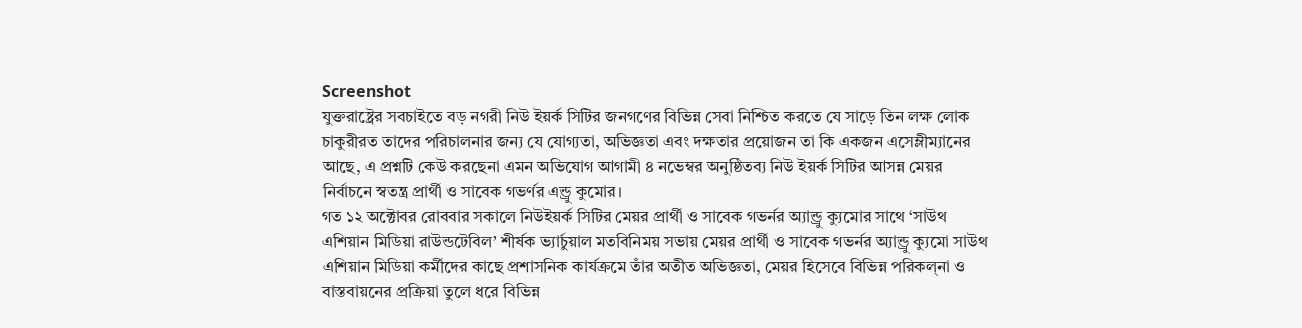Screenshot
যুক্তরাষ্ট্রের সবচাইতে বড় নগরী নিউ ইয়র্ক সিটির জনগণের বিভিন্ন সেবা নিশ্চিত করতে যে সাড়ে তিন লক্ষ লোক চাকুরীরত তাদের পরিচালনার জন্য যে যোগ্যতা, অভিজ্ঞতা এবং দক্ষতার প্রয়োজন তা কি একজন এসেম্লীম্যানের আছে, এ প্রশ্নটি কেউ করছেনা এমন অভিযোগ আগামী ৪ নভেম্বর অনুষ্ঠিতব্য নিউ ইয়র্ক সিটির আসন্ন মেয়র নির্বাচনে স্বতন্ত্র প্রার্থী ও সাবেক গভর্ণর এন্ড্রু কুমোর।
গত ১২ অক্টোবর রোববার সকালে নিউইয়র্ক সিটির মেয়র প্রার্থী ও সাবেক গভর্নর অ্যান্ড্রু ক্যুমোর সাথে ‘সাউথ এশিয়ান মিডিয়া রাউন্ডটেবিল’ শীর্ষক ভ্যার্চুয়াল মতবিনিময় সভায় মেয়র প্রার্থী ও সাবেক গভর্নর অ্যান্ড্রু ক্যুমো সাউথ এশিয়ান মিডিয়া কর্মীদের কাছে প্রশাসনিক কার্যক্রমে তাঁর অতীত অভিজ্ঞতা, মেয়র হিসেবে বিভিন্ন পরিকল্না ও বাস্তবায়নের প্রক্রিয়া তুলে ধরে বিভিন্ন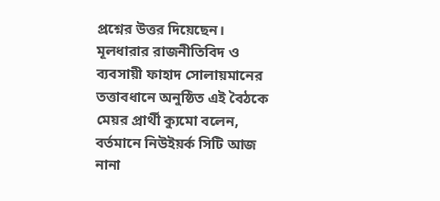প্রশ্নের উত্তর দিয়েছেন।
মূলধারার রাজনীতিবিদ ও ব্যবসায়ী ফাহাদ সোলায়মানের তত্তাবধানে অনুষ্ঠিত এই বৈঠকে মেয়র প্রার্থী ক্যুমো বলেন, বর্তমানে নিউইয়র্ক সিটি আজ নানা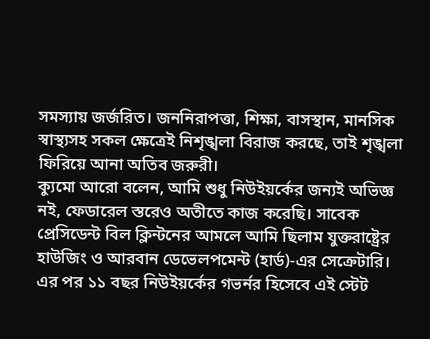সমস্যায় জর্জরিত। জননিরাপত্তা, শিক্ষা, বাসস্থান, মানসিক স্বাস্থ্যসহ সকল ক্ষেত্রেই নিশৃঙ্খলা বিরাজ করছে, তাই শৃঙ্খলা ফিরিয়ে আনা অতিব জরুরী।
ক্যুমো আরো বলেন, আমি শুধু নিউইয়র্কের জন্যই অভিজ্ঞ নই, ফেডারেল স্তরেও অতীতে কাজ করেছি। সাবেক প্রেসিডেন্ট বিল ক্লিন্টনের আমলে আমি ছিলাম যুক্তরাষ্ট্রের হাউজিং ও আরবান ডেভেলপমেন্ট (হার্ড)-এর সেক্রেটারি। এর পর ১১ বছর নিউইয়র্কের গভর্নর হিসেবে এই স্টেট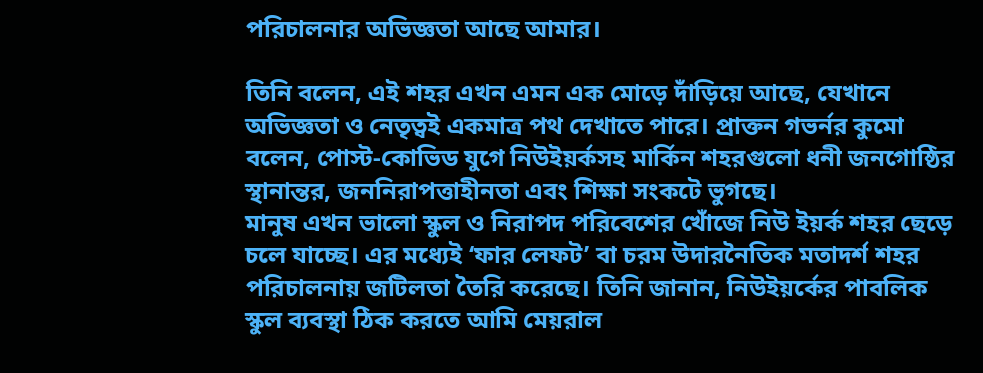পরিচালনার অভিজ্ঞতা আছে আমার।

তিনি বলেন, এই শহর এখন এমন এক মোড়ে দাঁড়িয়ে আছে, যেখানে অভিজ্ঞতা ও নেতৃত্বই একমাত্র পথ দেখাতে পারে। প্রাক্তন গভর্নর কুমো বলেন, পোস্ট-কোভিড যুগে নিউইয়র্কসহ মার্কিন শহরগুলো ধনী জনগোষ্ঠির স্থানান্তর, জননিরাপত্তাহীনতা এবং শিক্ষা সংকটে ভুগছে।
মানুষ এখন ভালো স্কুল ও নিরাপদ পরিবেশের খোঁজে নিউ ইয়র্ক শহর ছেড়ে চলে যাচ্ছে। এর মধ্যেই ‘ফার লেফট’ বা চরম উদারনৈতিক মতাদর্শ শহর পরিচালনায় জটিলতা তৈরি করেছে। তিনি জানান, নিউইয়র্কের পাবলিক স্কুল ব্যবস্থা ঠিক করতে আমি মেয়রাল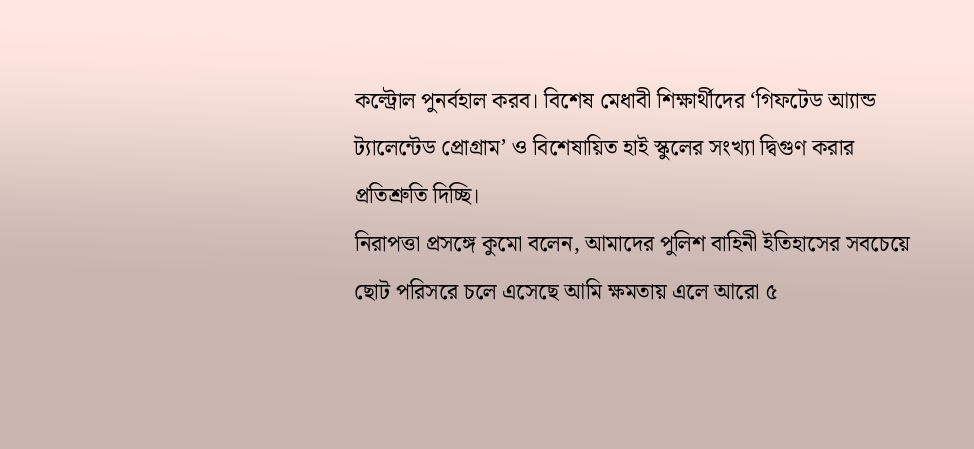কল্ট্রোল পুনর্বহাল করব। বিশেষ মেধাবী শিক্ষার্থীদের ‘গিফটেড আ্যান্ড ট্যালেন্টেড প্রোগ্রাম’ ও বিশেষায়িত হাই স্কুলের সংখ্যা দ্বিগুণ করার প্রতিশ্রুতি দিচ্ছি।
নিরাপত্তা প্রসঙ্গে কুমো বলেন, আমাদের পুলিশ বাহিনী ইতিহাসের সবচেয়ে ছোট পরিসরে চলে এসেছে আমি ক্ষমতায় এলে আরো ৫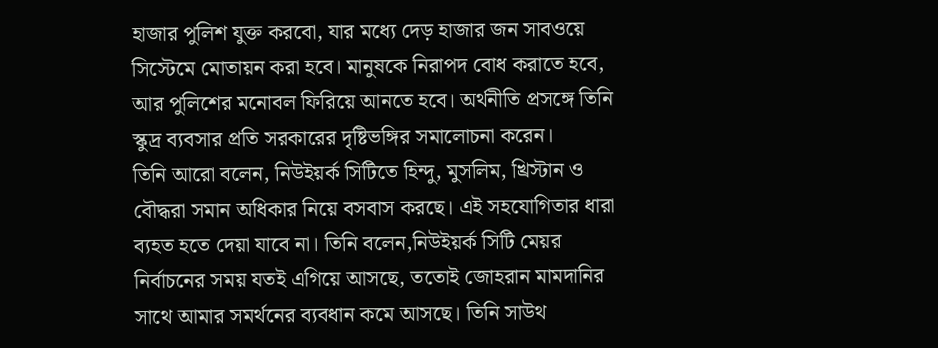হাজার পুলিশ যুক্ত করবো, যার মধ্যে দেড় হাজার জন সাবওয়ে সিস্টেমে মোতায়ন করা হবে। মানুষকে নিরাপদ বোধ করাতে হবে, আর পুলিশের মনোবল ফিরিয়ে আনতে হবে। অর্থনীতি প্রসঙ্গে তিনি স্কুদ্র ব্যবসার প্রতি সরকারের দৃষ্টিভঙ্গির সমালোচনা করেন।
তিনি আরো বলেন, নিউইয়র্ক সিটিতে হিন্দু, মুসলিম, খ্রিস্টান ও বৌদ্ধরা সমান অধিকার নিয়ে বসবাস করছে। এই সহযোগিতার ধারা ব্যহত হতে দেয়া যাবে না। তিনি বলেন,নিউইয়র্ক সিটি মেয়র নির্বাচনের সময় যতই এগিয়ে আসছে, ততোই জোহরান মামদানির সাথে আমার সমর্থনের ব্যবধান কমে আসছে। তিনি সাউথ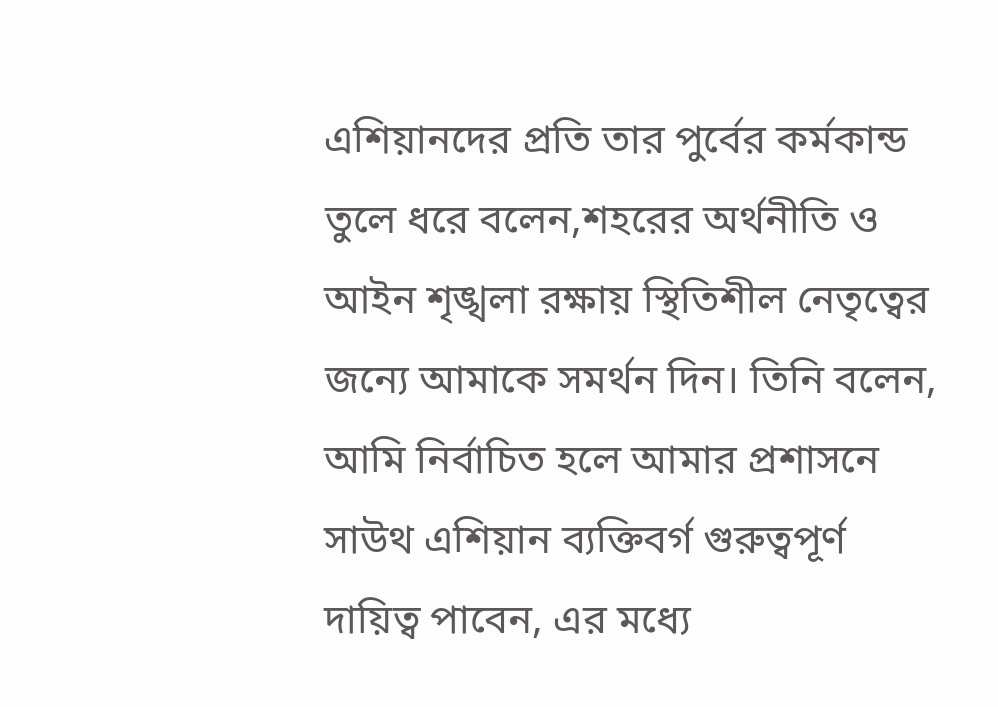এশিয়ানদের প্রতি তার পুর্বের কর্মকান্ড তুলে ধরে বলেন,শহরের অর্থনীতি ও আইন শৃঙ্খলা রক্ষায় স্থিতিশীল নেতৃত্বের জন্যে আমাকে সমর্থন দিন। তিনি বলেন, আমি নির্বাচিত হলে আমার প্রশাসনে সাউথ এশিয়ান ব্যক্তিবর্গ গুরুত্বপূর্ণ দায়িত্ব পাবেন, এর মধ্যে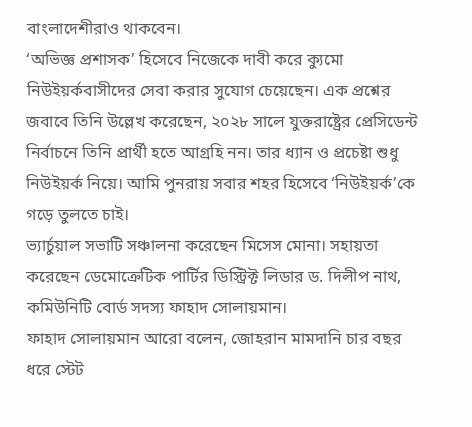বাংলাদেশীরাও থাকবেন।
‘অভিজ্ঞ প্রশাসক’ হিসেবে নিজেকে দাবী করে ক্যুমো নিউইয়র্কবাসীদের সেবা করার সুযোগ চেয়েছেন। এক প্রশ্নের জবাবে তিনি উল্লেখ করেছেন, ২০২৮ সালে যুক্তরাষ্ট্রের প্রেসিডেন্ট নির্বাচনে তিনি প্রার্থী হতে আগ্রহি নন। তার ধ্যান ও প্রচেষ্টা শুধু নিউইয়র্ক নিয়ে। আমি পুনরায় সবার শহর হিসেবে ‘নিউইয়র্ক’কে গড়ে তুলতে চাই।
ভ্যার্চুয়াল সভাটি সঞ্চালনা করেছেন মিসেস মোনা। সহায়তা করেছেন ডেমোক্রেটিক পার্টির ডিস্ট্রিক্ট লিডার ড. দিলীপ নাথ, কমিউনিটি বোর্ড সদস্য ফাহাদ সোলায়মান।
ফাহাদ সোলায়মান আরো বলেন, জোহরান মামদানি চার বছর ধরে স্টেট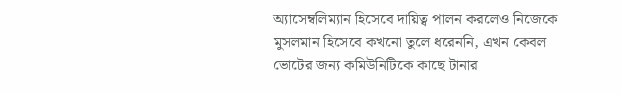অ্যাসেম্বলিম্যান হিসেবে দায়িত্ব পালন করলেও নিজেকে মুসলমান হিসেবে কখনো তুলে ধরেননি, এখন কেবল ভোটের জন্য কমিউনিটিকে কাছে টানার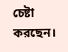চেষ্টা করছেন।